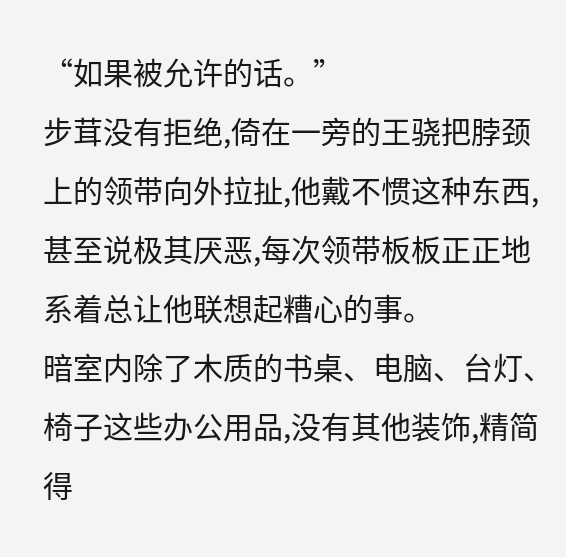“如果被允许的话。”
步茸没有拒绝,倚在一旁的王骁把脖颈上的领带向外拉扯,他戴不惯这种东西,甚至说极其厌恶,每次领带板板正正地系着总让他联想起糟心的事。
暗室内除了木质的书桌、电脑、台灯、椅子这些办公用品,没有其他装饰,精简得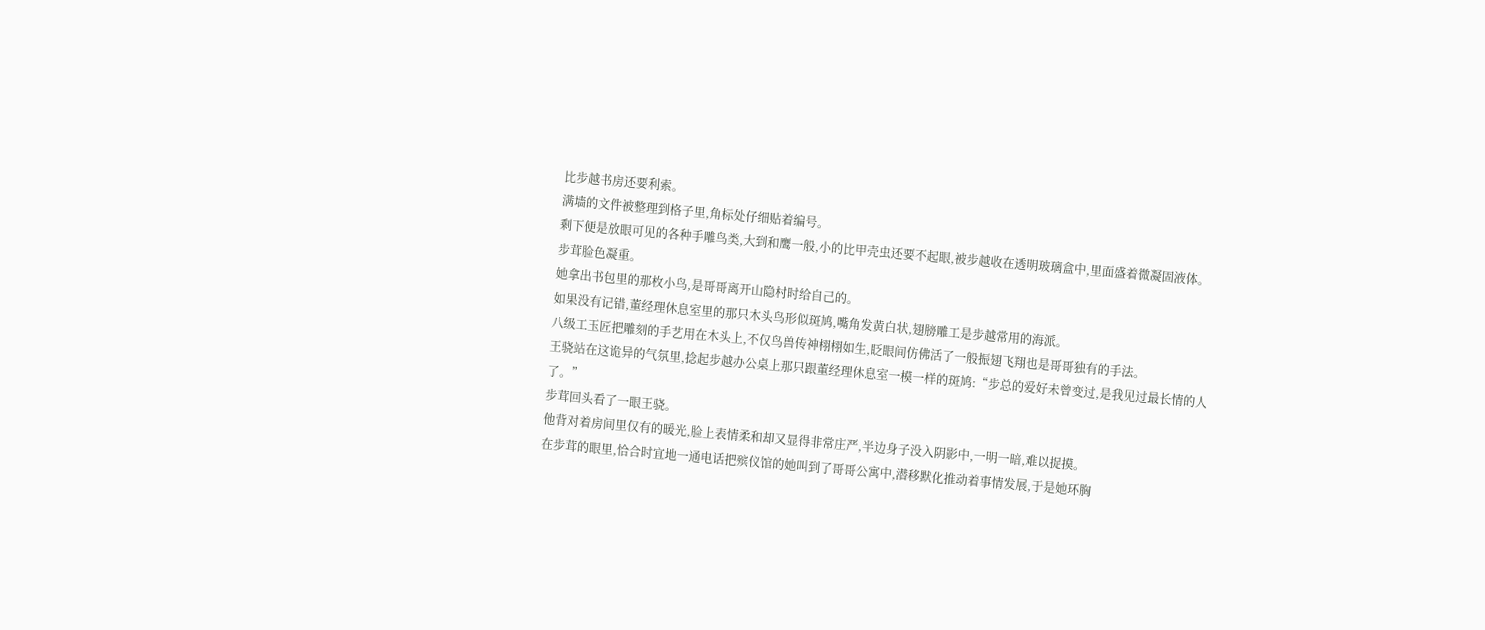比步越书房还要利索。
满墙的文件被整理到格子里,角标处仔细贴着编号。
剩下便是放眼可见的各种手雕鸟类,大到和鹰一般,小的比甲壳虫还要不起眼,被步越收在透明玻璃盒中,里面盛着微凝固液体。
步茸脸色凝重。
她拿出书包里的那枚小鸟,是哥哥离开山隐村时给自己的。
如果没有记错,董经理休息室里的那只木头鸟形似斑鸠,嘴角发黄白状,翅膀雕工是步越常用的海派。
八级工玉匠把雕刻的手艺用在木头上,不仅鸟兽传神栩栩如生,眨眼间仿佛活了一般振翅飞翔也是哥哥独有的手法。
王骁站在这诡异的气氛里,捻起步越办公桌上那只跟董经理休息室一模一样的斑鸠:“步总的爱好未曾变过,是我见过最长情的人了。”
步茸回头看了一眼王骁。
他背对着房间里仅有的暖光,脸上表情柔和却又显得非常庄严,半边身子没入阴影中,一明一暗,难以捉摸。
在步茸的眼里,恰合时宜地一通电话把殡仪馆的她叫到了哥哥公寓中,潜移默化推动着事情发展,于是她环胸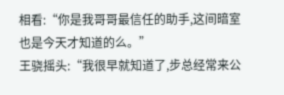相看:“你是我哥哥最信任的助手,这间暗室也是今天才知道的么。”
王骁摇头:“我很早就知道了,步总经常来公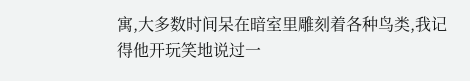寓,大多数时间呆在暗室里雕刻着各种鸟类,我记得他开玩笑地说过一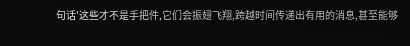句话'这些才不是手把件,它们会振翅飞翔,跨越时间传递出有用的消息,甚至能够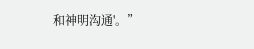和神明沟通'。”